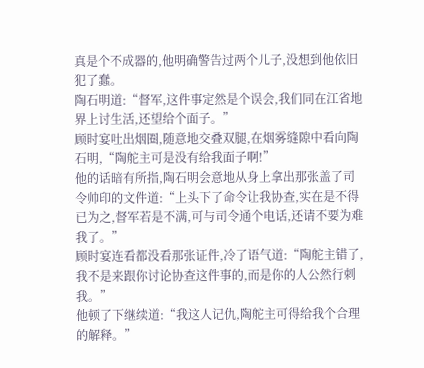真是个不成器的,他明确警告过两个儿子,没想到他依旧犯了蠢。
陶石明道:“督军,这件事定然是个误会,我们同在江省地界上讨生活,还望给个面子。”
顾时宴吐出烟圈,随意地交叠双腿,在烟雾缝隙中看向陶石明,“陶舵主可是没有给我面子啊!”
他的话暗有所指,陶石明会意地从身上拿出那张盖了司令帅印的文件道:“上头下了命令让我协查,实在是不得已为之,督军若是不满,可与司令通个电话,还请不要为难我了。”
顾时宴连看都没看那张证件,冷了语气道:“陶舵主错了,我不是来跟你讨论协查这件事的,而是你的人公然行刺我。”
他顿了下继续道:“我这人记仇,陶舵主可得给我个合理的解释。”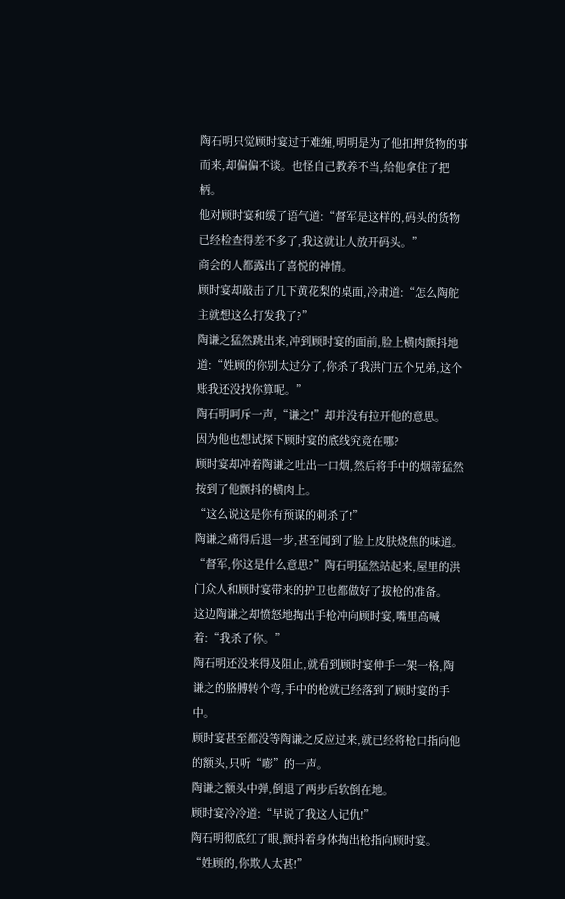陶石明只觉顾时宴过于难缠,明明是为了他扣押货物的事而来,却偏偏不谈。也怪自己教养不当,给他拿住了把柄。
他对顾时宴和缓了语气道:“督军是这样的,码头的货物已经检查得差不多了,我这就让人放开码头。”
商会的人都露出了喜悦的神情。
顾时宴却敲击了几下黄花梨的桌面,冷肃道:“怎么陶舵主就想这么打发我了?”
陶谦之猛然跳出来,冲到顾时宴的面前,脸上横肉颤抖地道:“姓顾的你别太过分了,你杀了我洪门五个兄弟,这个账我还没找你算呢。”
陶石明呵斥一声,“谦之!”却并没有拉开他的意思。
因为他也想试探下顾时宴的底线究竟在哪?
顾时宴却冲着陶谦之吐出一口烟,然后将手中的烟蒂猛然按到了他颤抖的横肉上。
“这么说这是你有预谋的刺杀了!”
陶谦之痛得后退一步,甚至闻到了脸上皮肤烧焦的味道。
“督军,你这是什么意思?”陶石明猛然站起来,屋里的洪门众人和顾时宴带来的护卫也都做好了拔枪的准备。
这边陶谦之却愤怒地掏出手枪冲向顾时宴,嘴里高喊着:“我杀了你。”
陶石明还没来得及阻止,就看到顾时宴伸手一架一格,陶谦之的胳膊转个弯,手中的枪就已经落到了顾时宴的手中。
顾时宴甚至都没等陶谦之反应过来,就已经将枪口指向他的额头,只听“嘭”的一声。
陶谦之额头中弹,倒退了两步后软倒在地。
顾时宴冷冷道:“早说了我这人记仇!”
陶石明彻底红了眼,颤抖着身体掏出枪指向顾时宴。
“姓顾的,你欺人太甚!”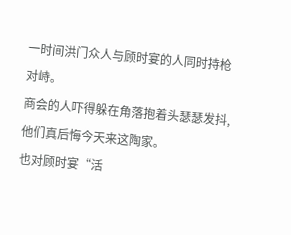一时间洪门众人与顾时宴的人同时持枪对峙。
商会的人吓得躲在角落抱着头瑟瑟发抖,他们真后悔今天来这陶家。
也对顾时宴“活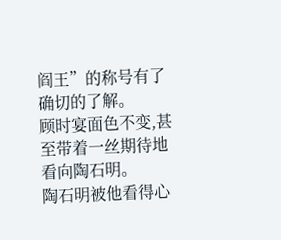阎王”的称号有了确切的了解。
顾时宴面色不变,甚至带着一丝期待地看向陶石明。
陶石明被他看得心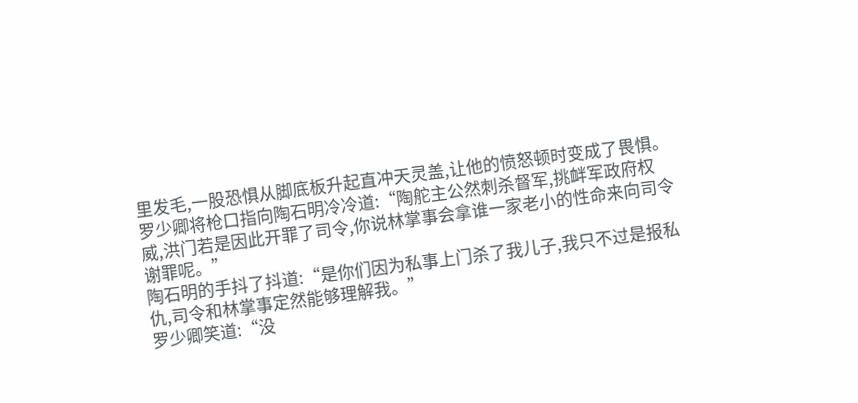里发毛,一股恐惧从脚底板升起直冲天灵盖,让他的愤怒顿时变成了畏惧。
罗少卿将枪口指向陶石明冷冷道:“陶舵主公然刺杀督军,挑衅军政府权威,洪门若是因此开罪了司令,你说林掌事会拿谁一家老小的性命来向司令谢罪呢。”
陶石明的手抖了抖道:“是你们因为私事上门杀了我儿子,我只不过是报私仇,司令和林掌事定然能够理解我。”
罗少卿笑道:“没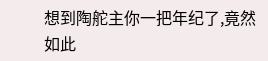想到陶舵主你一把年纪了,竟然如此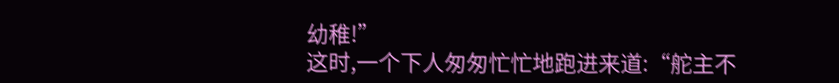幼稚!”
这时,一个下人匆匆忙忙地跑进来道:“舵主不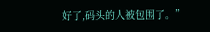好了,码头的人被包围了。”